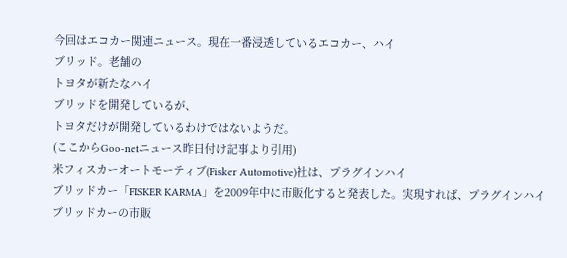今回はエコカー関連ニュース。現在一番浸透しているエコカー、ハイ
ブリッド。老舗の
トヨタが新たなハイ
ブリッドを開発しているが、
トヨタだけが開発しているわけではないようだ。
(ここからGoo-netニュース昨日付け記事より引用)
米フィスカーオートモーティブ(Fisker Automotive)社は、プラグインハイ
ブリッドカー「FISKER KARMA」を2009年中に市販化すると発表した。実現すれば、プラグインハイ
ブリッドカーの市販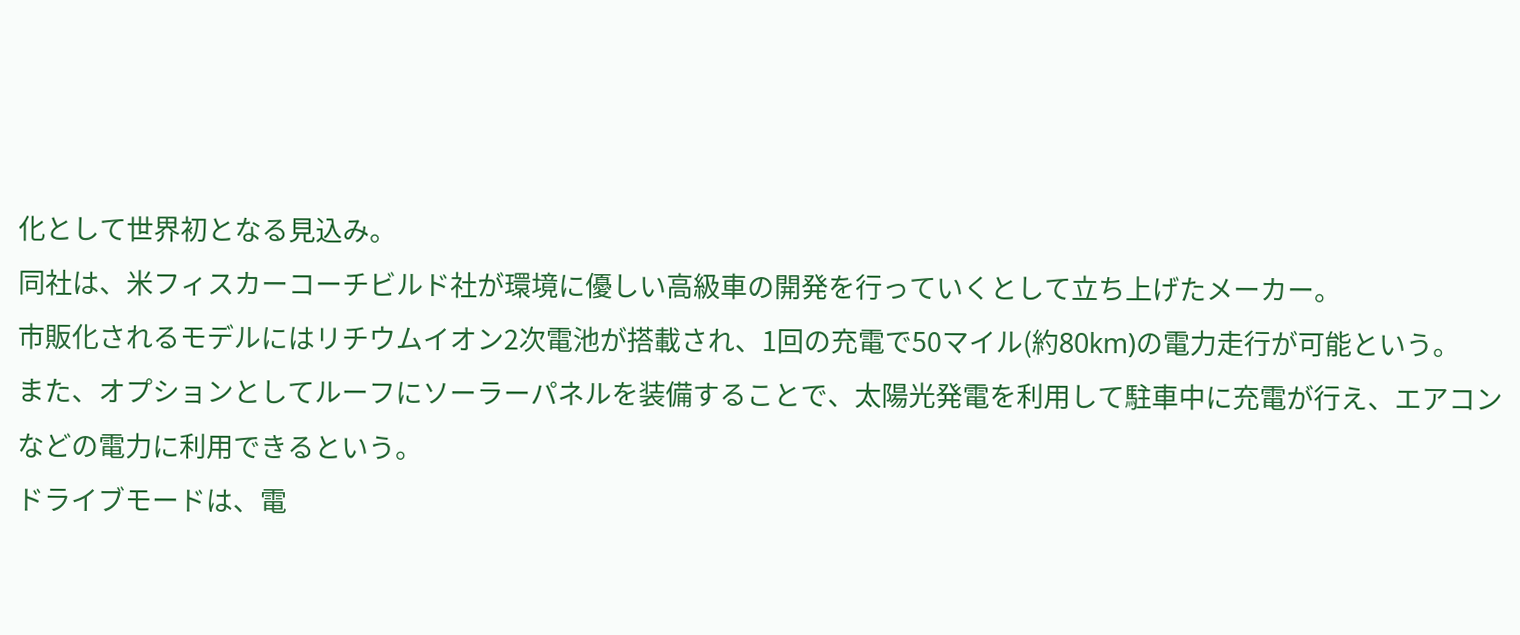化として世界初となる見込み。
同社は、米フィスカーコーチビルド社が環境に優しい高級車の開発を行っていくとして立ち上げたメーカー。
市販化されるモデルにはリチウムイオン2次電池が搭載され、1回の充電で50マイル(約80km)の電力走行が可能という。
また、オプションとしてルーフにソーラーパネルを装備することで、太陽光発電を利用して駐車中に充電が行え、エアコンなどの電力に利用できるという。
ドライブモードは、電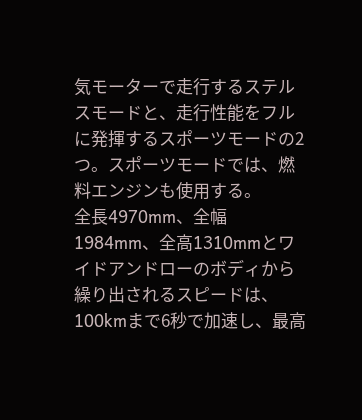気モーターで走行するステルスモードと、走行性能をフルに発揮するスポーツモードの2つ。スポーツモードでは、燃料エンジンも使用する。
全長4970mm、全幅1984mm、全高1310mmとワイドアンドローのボディから繰り出されるスピードは、100kmまで6秒で加速し、最高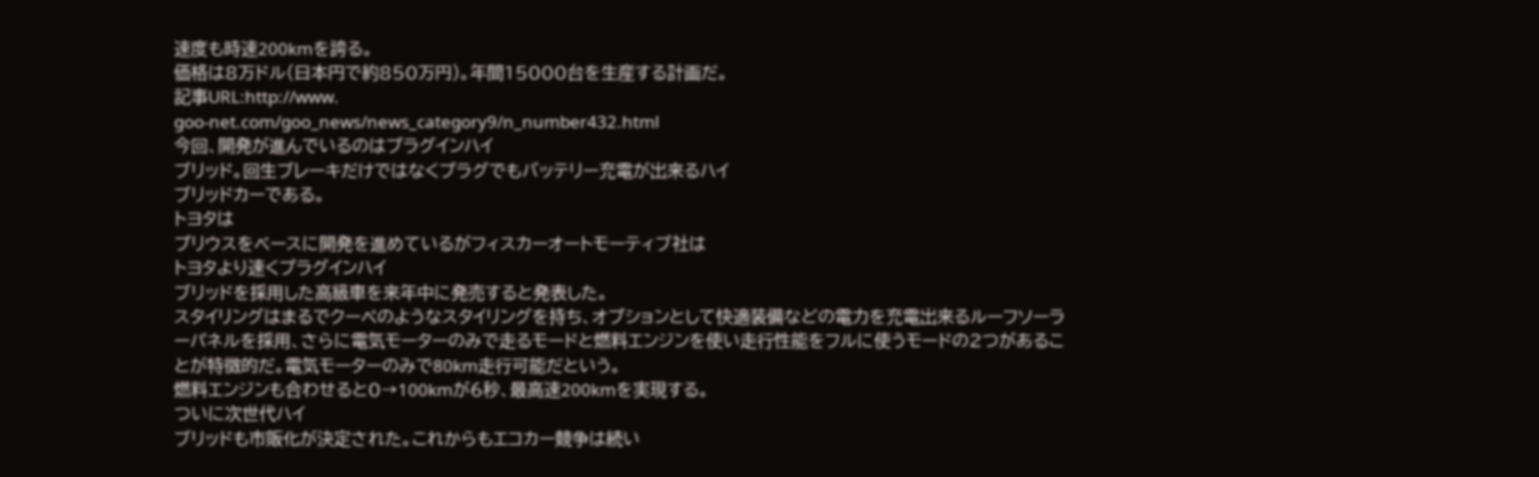速度も時速200kmを誇る。
価格は8万ドル(日本円で約850万円)。年間15000台を生産する計画だ。
記事URL:http://www.
goo-net.com/goo_news/news_category9/n_number432.html
今回、開発が進んでいるのはプラグインハイ
ブリッド。回生ブレーキだけではなくプラグでもバッテリー充電が出来るハイ
ブリッドカーである。
トヨタは
プリウスをベースに開発を進めているがフィスカーオートモーティブ社は
トヨタより速くプラグインハイ
ブリッドを採用した高級車を来年中に発売すると発表した。
スタイリングはまるでクーペのようなスタイリングを持ち、オプションとして快適装備などの電力を充電出来るルーフソーラーパネルを採用、さらに電気モーターのみで走るモードと燃料エンジンを使い走行性能をフルに使うモードの2つがあることが特徴的だ。電気モーターのみで80km走行可能だという。
燃料エンジンも合わせると0→100kmが6秒、最高速200kmを実現する。
ついに次世代ハイ
ブリッドも市販化が決定された。これからもエコカー競争は続い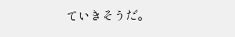ていきそうだ。